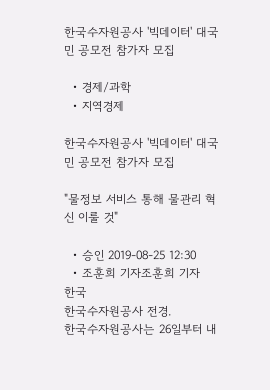한국수자원공사 '빅데이터' 대국민 공모전 참가자 모집

  • 경제/과학
  • 지역경제

한국수자원공사 '빅데이터' 대국민 공모전 참가자 모집

"물정보 서비스 통해 물관리 혁신 이룰 것"

  • 승인 2019-08-25 12:30
  • 조훈희 기자조훈희 기자
한국
한국수자원공사 전경.
한국수자원공사는 26일부터 내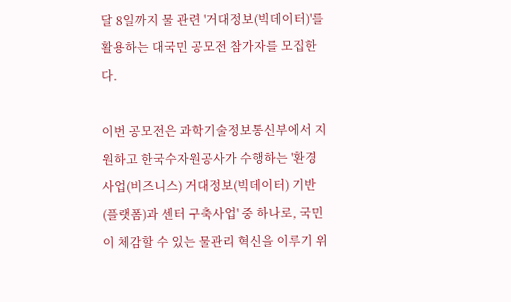달 8일까지 물 관련 '거대정보(빅데이터)'를 활용하는 대국민 공모전 참가자를 모집한다.

이번 공모전은 과학기술정보통신부에서 지원하고 한국수자원공사가 수행하는 '환경 사업(비즈니스) 거대정보(빅데이터) 기반(플랫폼)과 센터 구축사업' 중 하나로, 국민이 체감할 수 있는 물관리 혁신을 이루기 위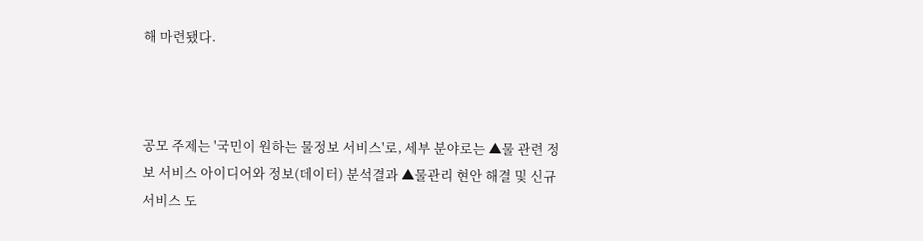해 마련됐다.



공모 주제는 '국민이 원하는 물정보 서비스'로, 세부 분야로는 ▲물 관련 정보 서비스 아이디어와 정보(데이터) 분석결과 ▲물관리 현안 해결 및 신규 서비스 도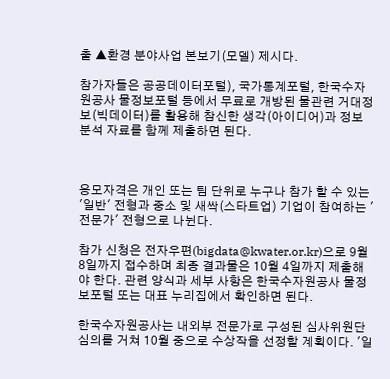출 ▲환경 분야사업 본보기(모델) 제시다.

참가자들은 공공데이터포털), 국가통계포털, 한국수자원공사 물정보포털 등에서 무료로 개방된 물관련 거대정보(빅데이터)를 활용해 참신한 생각(아이디어)과 정보 분석 자료를 함께 제출하면 된다.



응모자격은 개인 또는 팀 단위로 누구나 참가 할 수 있는 '일반' 전형과 중소 및 새싹(스타트업) 기업이 참여하는 '전문가' 전형으로 나뉜다.

참가 신청은 전자우편(bigdata@kwater.or.kr)으로 9월 8일까지 접수하며 최종 결과물은 10월 4일까지 제출해야 한다. 관련 양식과 세부 사항은 한국수자원공사 물정보포털 또는 대표 누리집에서 확인하면 된다.

한국수자원공사는 내외부 전문가로 구성된 심사위원단 심의를 거쳐 10월 중으로 수상작을 선정할 계획이다. '일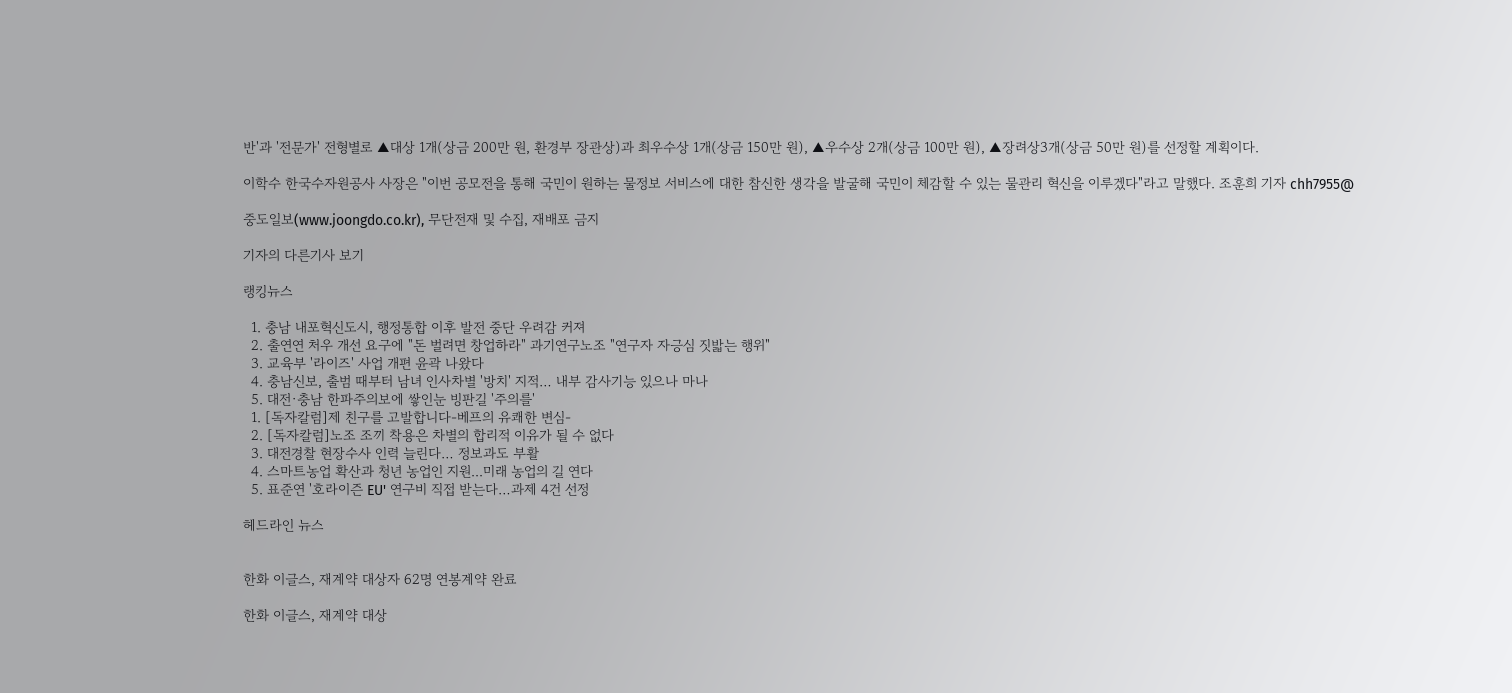반'과 '전문가' 전형별로 ▲대상 1개(상금 200만 원, 환경부 장관상)과 최우수상 1개(상금 150만 원), ▲우수상 2개(상금 100만 원), ▲장려상3개(상금 50만 원)를 선정할 계획이다.

이학수 한국수자원공사 사장은 "이번 공모전을 통해 국민이 원하는 물정보 서비스에 대한 참신한 생각을 발굴해 국민이 체감할 수 있는 물관리 혁신을 이루겠다"라고 말했다. 조훈희 기자 chh7955@

중도일보(www.joongdo.co.kr), 무단전재 및 수집, 재배포 금지

기자의 다른기사 보기

랭킹뉴스

  1. 충남 내포혁신도시, 행정통합 이후 발전 중단 우려감 커져
  2. 출연연 처우 개선 요구에 "돈 벌려면 창업하라" 과기연구노조 "연구자 자긍심 짓밟는 행위"
  3. 교육부 '라이즈' 사업 개편 윤곽 나왔다
  4. 충남신보, 출범 때부터 남녀 인사차별 '방치' 지적… 내부 감사기능 있으나 마나
  5. 대전·충남 한파주의보에 쌓인눈 빙판길 '주의를'
  1. [독자칼럼]제 친구를 고발합니다-베프의 유쾌한 변심-
  2. [독자칼럼]노조 조끼 착용은 차별의 합리적 이유가 될 수 없다
  3. 대전경찰 현장수사 인력 늘린다… 정보과도 부활
  4. 스마트농업 확산과 청년 농업인 지원...미래 농업의 길 연다
  5. 표준연 '호라이즌 EU' 연구비 직접 받는다…과제 4건 선정

헤드라인 뉴스


한화 이글스, 재계약 대상자 62명 연봉계약 완료

한화 이글스, 재계약 대상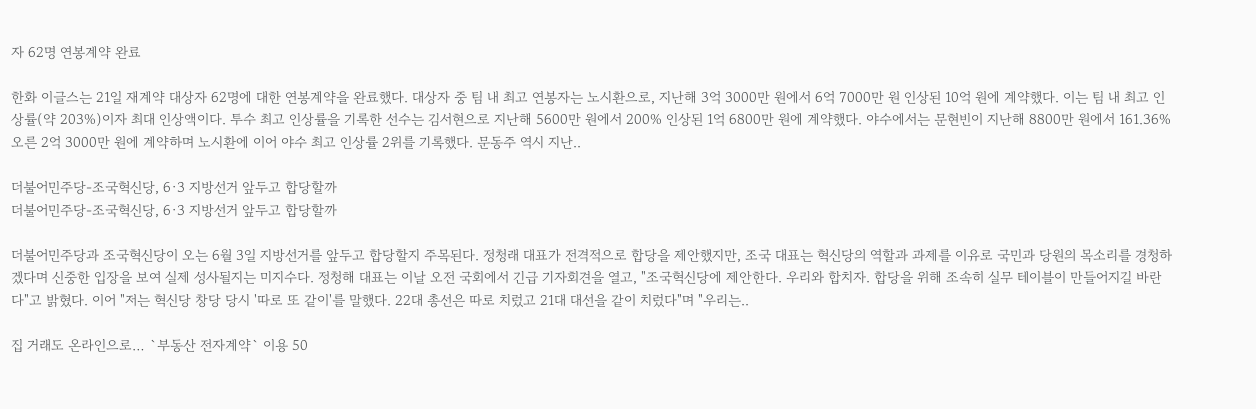자 62명 연봉계약 완료

한화 이글스는 21일 재계약 대상자 62명에 대한 연봉계약을 완료했다. 대상자 중 팀 내 최고 연봉자는 노시환으로, 지난해 3억 3000만 원에서 6억 7000만 원 인상된 10억 원에 계약했다. 이는 팀 내 최고 인상률(약 203%)이자 최대 인상액이다. 투수 최고 인상률을 기록한 선수는 김서현으로 지난해 5600만 원에서 200% 인상된 1억 6800만 원에 계약했다. 야수에서는 문현빈이 지난해 8800만 원에서 161.36% 오른 2억 3000만 원에 계약하며 노시환에 이어 야수 최고 인상률 2위를 기록했다. 문동주 역시 지난..

더불어민주당-조국혁신당, 6·3 지방선거 앞두고 합당할까
더불어민주당-조국혁신당, 6·3 지방선거 앞두고 합당할까

더불어민주당과 조국혁신당이 오는 6월 3일 지방선거를 앞두고 합당할지 주목된다. 정청래 대표가 전격적으로 합당을 제안했지만, 조국 대표는 혁신당의 역할과 과제를 이유로 국민과 당원의 목소리를 경청하겠다며 신중한 입장을 보여 실제 성사될지는 미지수다. 정청해 대표는 이날 오전 국회에서 긴급 기자회견을 열고, "조국혁신당에 제안한다. 우리와 합치자. 합당을 위해 조속히 실무 테이블이 만들어지길 바란다"고 밝혔다. 이어 "저는 혁신당 창당 당시 '따로 또 같이'를 말했다. 22대 총선은 따로 치렀고 21대 대선을 같이 치렀다"며 "우리는..

집 거래도 온라인으로… `부동산 전자계약` 이용 50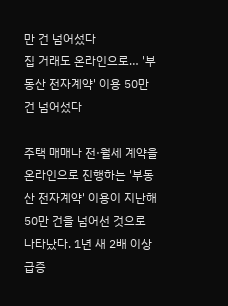만 건 넘어섰다
집 거래도 온라인으로… '부동산 전자계약' 이용 50만 건 넘어섰다

주택 매매나 전·월세 계약을 온라인으로 진행하는 '부동산 전자계약' 이용이 지난해 50만 건을 넘어선 것으로 나타났다. 1년 새 2배 이상 급증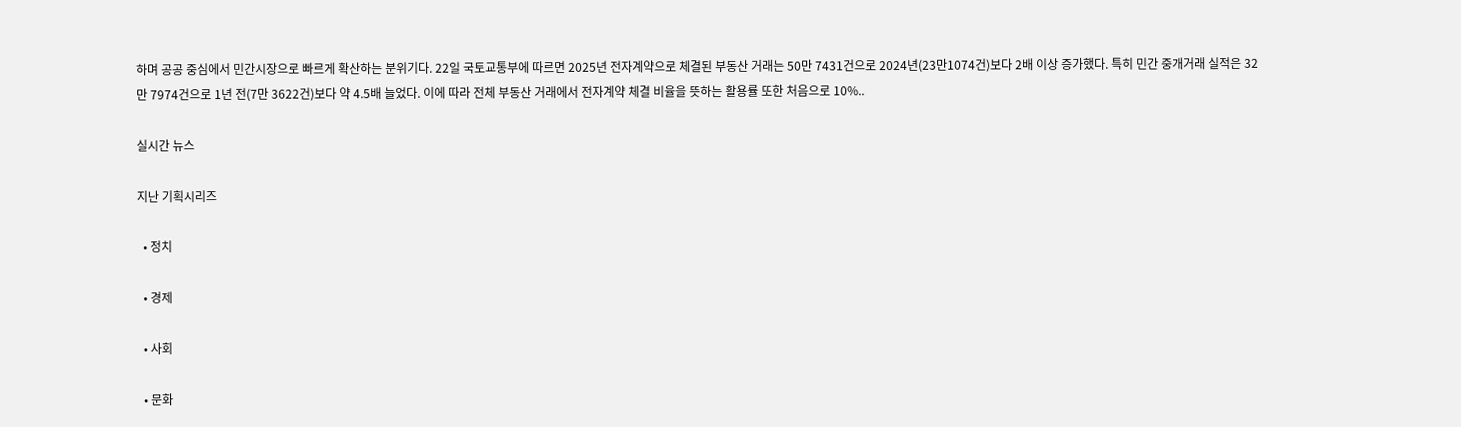하며 공공 중심에서 민간시장으로 빠르게 확산하는 분위기다. 22일 국토교통부에 따르면 2025년 전자계약으로 체결된 부동산 거래는 50만 7431건으로 2024년(23만1074건)보다 2배 이상 증가했다. 특히 민간 중개거래 실적은 32만 7974건으로 1년 전(7만 3622건)보다 약 4.5배 늘었다. 이에 따라 전체 부동산 거래에서 전자계약 체결 비율을 뜻하는 활용률 또한 처음으로 10%..

실시간 뉴스

지난 기획시리즈

  • 정치

  • 경제

  • 사회

  • 문화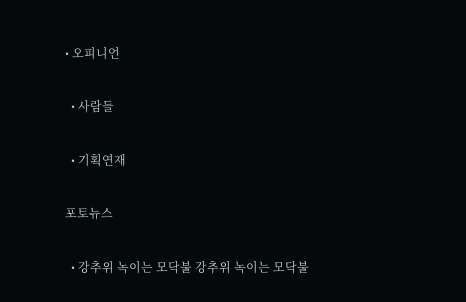• 오피니언

  • 사람들

  • 기획연재

포토뉴스

  • 강추위 녹이는 모닥불 강추위 녹이는 모닥불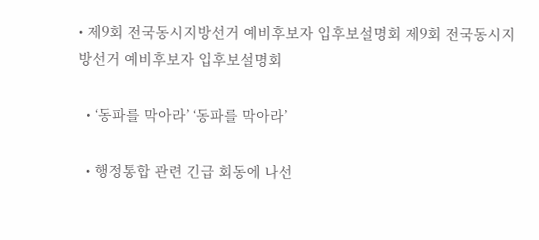• 제9회 전국동시지방선거 예비후보자 입후보설명회 제9회 전국동시지방선거 예비후보자 입후보설명회

  • ‘동파를 막아라’ ‘동파를 막아라’

  • 행정통합 관련 긴급 회동에 나선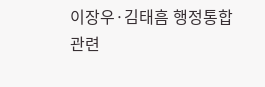이장우·김태흠 행정통합 관련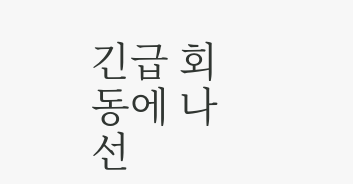긴급 회동에 나선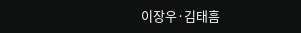이장우·김태흠